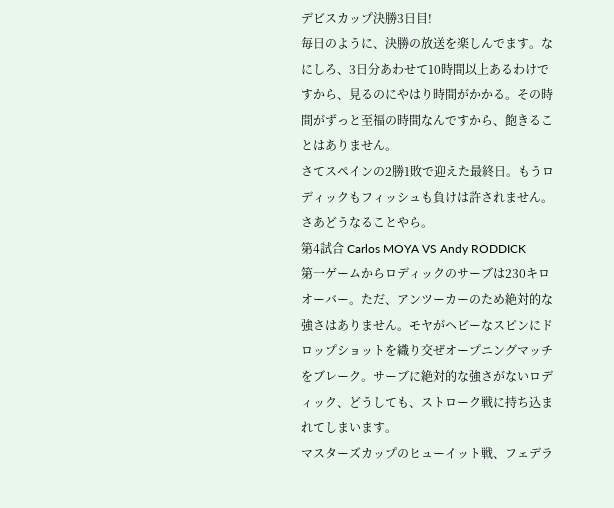デビスカップ決勝3日目!
毎日のように、決勝の放送を楽しんでます。なにしろ、3日分あわせて10時間以上あるわけですから、見るのにやはり時間がかかる。その時間がずっと至福の時間なんですから、飽きることはありません。
さてスペインの2勝1敗で迎えた最終日。もうロディックもフィッシュも負けは許されません。さあどうなることやら。
第4試合 Carlos MOYA VS Andy RODDICK
第一ゲームからロディックのサーブは230キロオーバー。ただ、アンツーカーのため絶対的な強さはありません。モヤがヘビーなスピンにドロップショットを織り交ぜオープニングマッチをブレーク。サーブに絶対的な強さがないロディック、どうしても、ストローク戦に持ち込まれてしまいます。
マスターズカップのヒューイット戦、フェデラ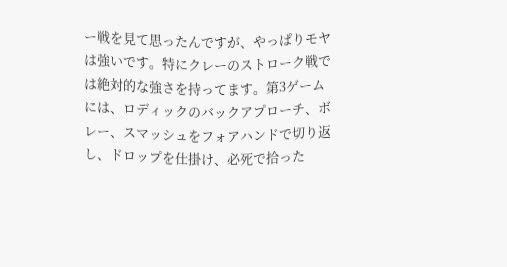ー戦を見て思ったんですが、やっぱりモヤは強いです。特にクレーのストローク戦では絶対的な強さを持ってます。第3ゲームには、ロディックのバックアプローチ、ボレー、スマッシュをフォアハンドで切り返し、ドロップを仕掛け、必死で拾った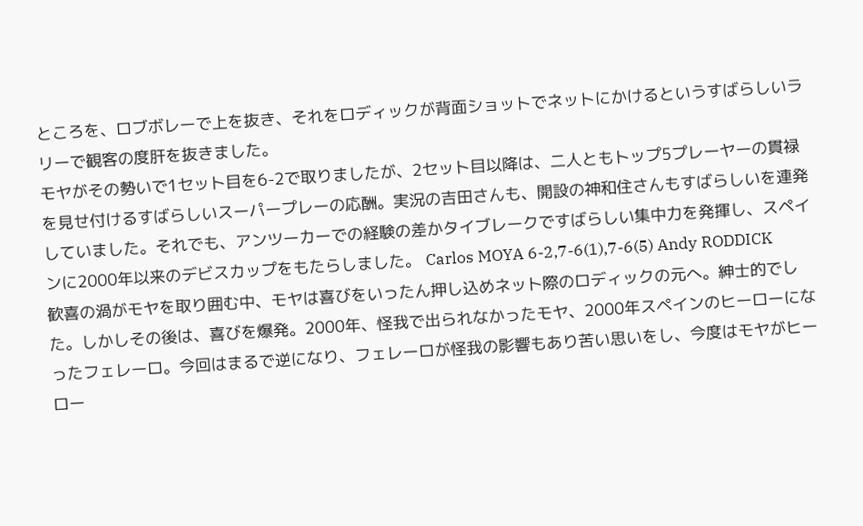ところを、ロブボレーで上を抜き、それをロディックが背面ショットでネットにかけるというすばらしいラリーで観客の度肝を抜きました。
モヤがその勢いで1セット目を6-2で取りましたが、2セット目以降は、二人ともトップ5プレーヤーの貫禄を見せ付けるすばらしいスーパープレーの応酬。実況の吉田さんも、開設の神和住さんもすばらしいを連発していました。それでも、アンツーカーでの経験の差かタイブレークですばらしい集中力を発揮し、スペインに2000年以来のデビスカップをもたらしました。 Carlos MOYA 6-2,7-6(1),7-6(5) Andy RODDICK
歓喜の渦がモヤを取り囲む中、モヤは喜びをいったん押し込めネット際のロディックの元へ。紳士的でした。しかしその後は、喜びを爆発。2000年、怪我で出られなかったモヤ、2000年スペインのヒーローになったフェレーロ。今回はまるで逆になり、フェレーロが怪我の影響もあり苦い思いをし、今度はモヤがヒーロー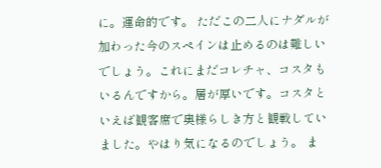に。運命的です。 ただこの二人にナダルが加わった今のスペインは止めるのは難しいでしょう。これにまだコレチャ、コスタもいるんですから。層が厚いです。コスタといえば観客席で奥様らしき方と観戦していました。やはり気になるのでしょう。 ま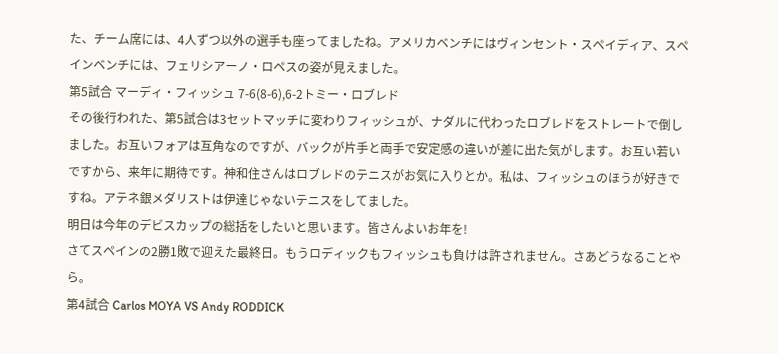た、チーム席には、4人ずつ以外の選手も座ってましたね。アメリカベンチにはヴィンセント・スペイディア、スペインベンチには、フェリシアーノ・ロペスの姿が見えました。
第5試合 マーディ・フィッシュ 7-6(8-6),6-2トミー・ロブレド
その後行われた、第5試合は3セットマッチに変わりフィッシュが、ナダルに代わったロブレドをストレートで倒しました。お互いフォアは互角なのですが、バックが片手と両手で安定感の違いが差に出た気がします。お互い若いですから、来年に期待です。神和住さんはロブレドのテニスがお気に入りとか。私は、フィッシュのほうが好きですね。アテネ銀メダリストは伊達じゃないテニスをしてました。
明日は今年のデビスカップの総括をしたいと思います。皆さんよいお年を!
さてスペインの2勝1敗で迎えた最終日。もうロディックもフィッシュも負けは許されません。さあどうなることやら。
第4試合 Carlos MOYA VS Andy RODDICK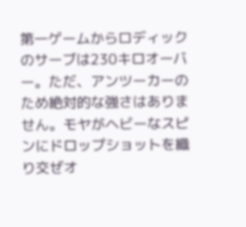第一ゲームからロディックのサーブは230キロオーバー。ただ、アンツーカーのため絶対的な強さはありません。モヤがヘビーなスピンにドロップショットを織り交ぜオ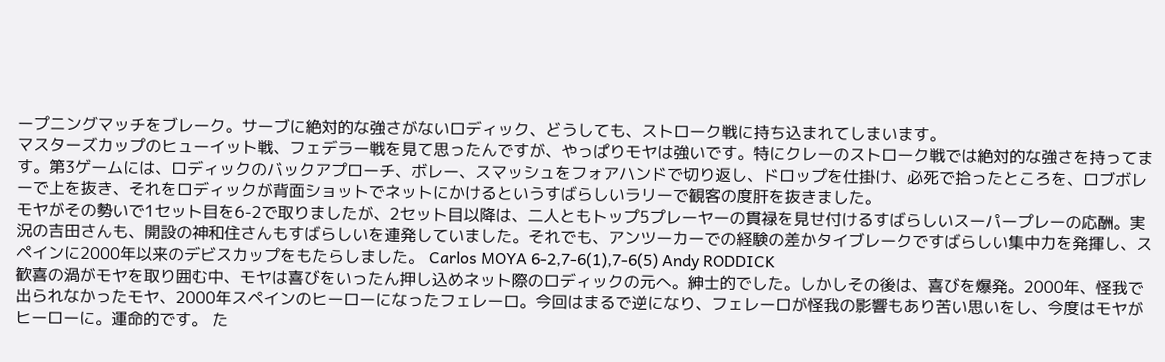ープニングマッチをブレーク。サーブに絶対的な強さがないロディック、どうしても、ストローク戦に持ち込まれてしまいます。
マスターズカップのヒューイット戦、フェデラー戦を見て思ったんですが、やっぱりモヤは強いです。特にクレーのストローク戦では絶対的な強さを持ってます。第3ゲームには、ロディックのバックアプローチ、ボレー、スマッシュをフォアハンドで切り返し、ドロップを仕掛け、必死で拾ったところを、ロブボレーで上を抜き、それをロディックが背面ショットでネットにかけるというすばらしいラリーで観客の度肝を抜きました。
モヤがその勢いで1セット目を6-2で取りましたが、2セット目以降は、二人ともトップ5プレーヤーの貫禄を見せ付けるすばらしいスーパープレーの応酬。実況の吉田さんも、開設の神和住さんもすばらしいを連発していました。それでも、アンツーカーでの経験の差かタイブレークですばらしい集中力を発揮し、スペインに2000年以来のデビスカップをもたらしました。 Carlos MOYA 6-2,7-6(1),7-6(5) Andy RODDICK
歓喜の渦がモヤを取り囲む中、モヤは喜びをいったん押し込めネット際のロディックの元へ。紳士的でした。しかしその後は、喜びを爆発。2000年、怪我で出られなかったモヤ、2000年スペインのヒーローになったフェレーロ。今回はまるで逆になり、フェレーロが怪我の影響もあり苦い思いをし、今度はモヤがヒーローに。運命的です。 た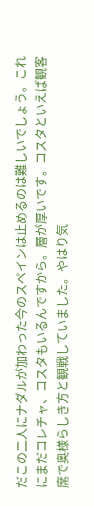だこの二人にナダルが加わった今のスペインは止めるのは難しいでしょう。これにまだコレチャ、コスタもいるんですから。層が厚いです。コスタといえば観客席で奥様らしき方と観戦していました。やはり気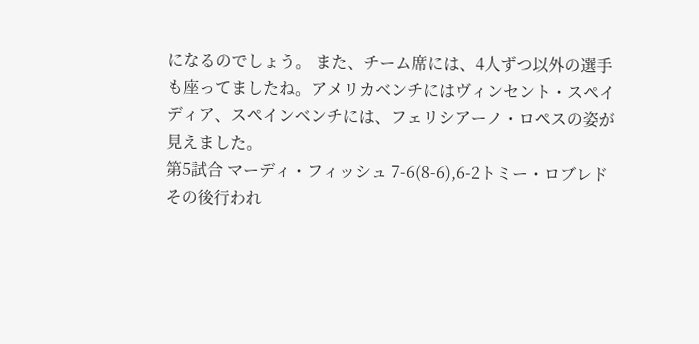になるのでしょう。 また、チーム席には、4人ずつ以外の選手も座ってましたね。アメリカベンチにはヴィンセント・スペイディア、スペインベンチには、フェリシアーノ・ロペスの姿が見えました。
第5試合 マーディ・フィッシュ 7-6(8-6),6-2トミー・ロブレド
その後行われ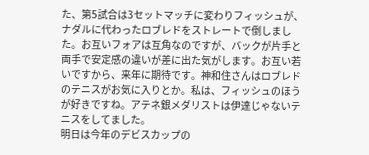た、第5試合は3セットマッチに変わりフィッシュが、ナダルに代わったロブレドをストレートで倒しました。お互いフォアは互角なのですが、バックが片手と両手で安定感の違いが差に出た気がします。お互い若いですから、来年に期待です。神和住さんはロブレドのテニスがお気に入りとか。私は、フィッシュのほうが好きですね。アテネ銀メダリストは伊達じゃないテニスをしてました。
明日は今年のデビスカップの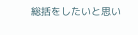総括をしたいと思い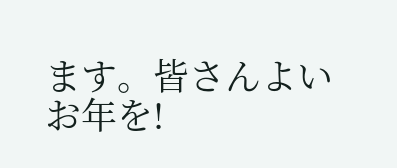ます。皆さんよいお年を!